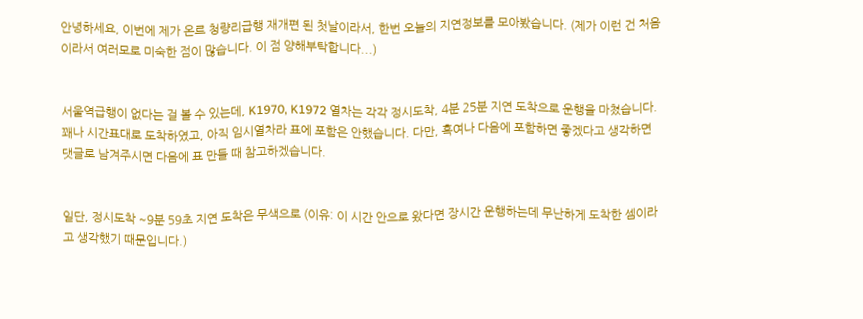안녕하세요, 이번에 제가 온르 청량리급행 재개편 된 첫날이라서, 한번 오늘의 지연정보를 모아봤습니다. (제가 이런 건 처음이라서 여러모로 미숙한 점이 많습니다. 이 점 양해부탁합니다...)


서울역급행이 없다는 걸 볼 수 있는데, K1970, K1972 열차는 각각 정시도착, 4분 25분 지연 도착으로 운행을 마쳤습니다. 꽤나 시간표대로 도착하였고, 아직 임시열차라 표에 포함은 안했습니다. 다만, 혹여나 다음에 포함하면 좋겠다고 생각하면 댓글로 남겨주시면 다음에 표 만들 때 참고하겠습니다.


일단, 정시도착 ~9분 59초 지연 도착은 무색으로 (이유: 이 시간 안으로 왔다면 장시간 운행하는데 무난하게 도착한 셈이라고 생각했기 때문입니다.)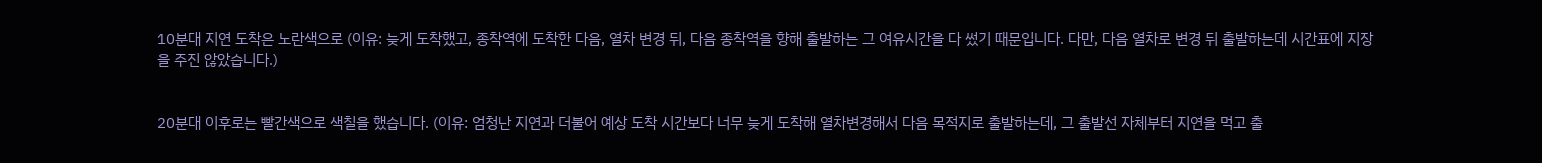10분대 지연 도착은 노란색으로 (이유: 늦게 도착했고, 종착역에 도착한 다음, 열차 변경 뒤, 다음 종착역을 향해 출발하는 그 여유시간을 다 썼기 때문입니다. 다만, 다음 열차로 변경 뒤 출발하는데 시간표에 지장을 주진 않았습니다.)


20분대 이후로는 빨간색으로 색칠을 했습니다. (이유: 엄청난 지연과 더불어 예상 도착 시간보다 너무 늦게 도착해 열차변경해서 다음 목적지로 출발하는데, 그 출발선 자체부터 지연을 먹고 출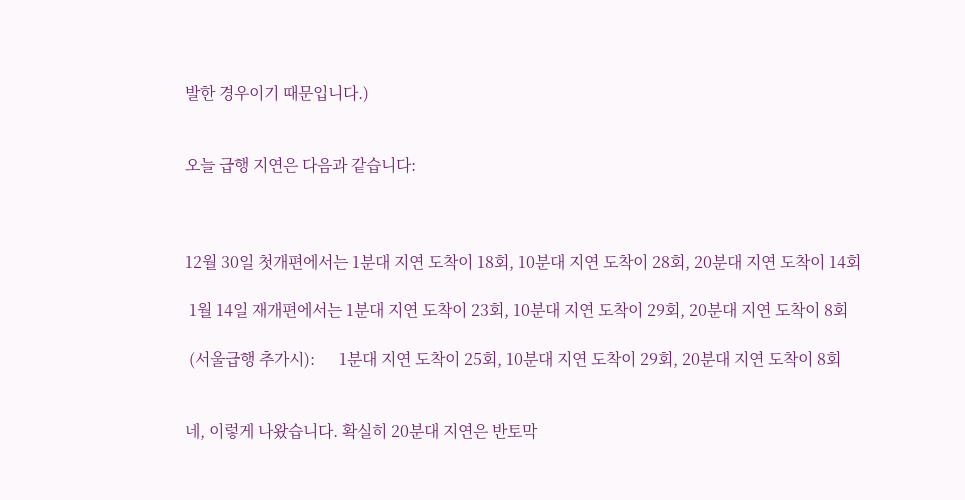발한 경우이기 때문입니다.)


오늘 급행 지연은 다음과 같습니다:



12월 30일 첫개편에서는 1분대 지연 도착이 18회, 10분대 지연 도착이 28회, 20분대 지연 도착이 14회

 1월 14일 재개편에서는 1분대 지연 도착이 23회, 10분대 지연 도착이 29회, 20분대 지연 도착이 8회

 (서울급행 추가시):      1분대 지연 도착이 25회, 10분대 지연 도착이 29회, 20분대 지연 도착이 8회


네, 이렇게 나왔습니다. 확실히 20분대 지연은 반토막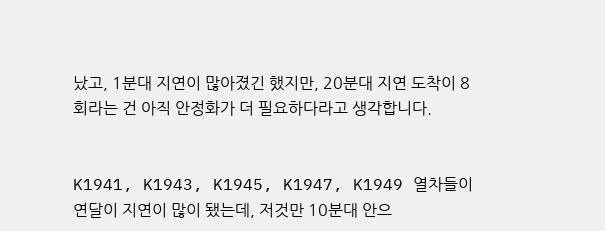났고, 1분대 지연이 많아졌긴 했지만, 20분대 지연 도착이 8회라는 건 아직 안정화가 더 필요하다라고 생각합니다.


K1941, K1943, K1945, K1947, K1949 열차들이 연달이 지연이 많이 됐는데, 저것만 10분대 안으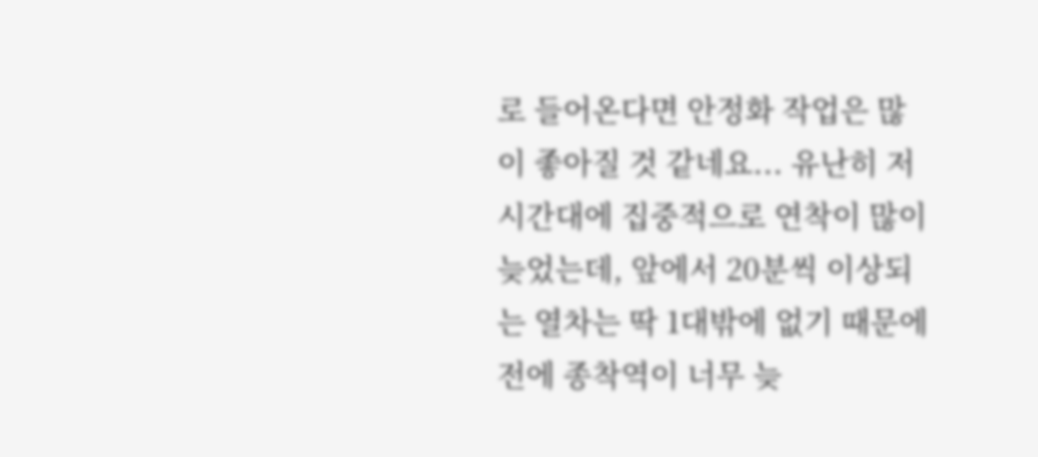로 들어온다면 안정화 작업은 많이 좋아질 것 같네요... 유난히 저 시간대에 집중적으로 연착이 많이 늦었는데, 앞에서 20분씩 이상되는 열차는 딱 1대밖에 없기 때문에 전에 종착역이 너무 늦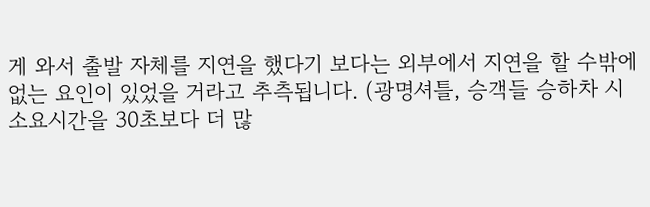게 와서 출발 자체를 지연을 했다기 보다는 외부에서 지연을 할 수밖에 없는 요인이 있었을 거라고 추측됩니다. (광명셔틀, 승객들 승하차 시 소요시간을 30초보다 더 많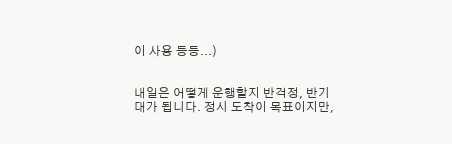이 사용 등등...)


내일은 어떻게 운행할지 반걱정, 반기대가 됩니다. 정시 도착이 목표이지만,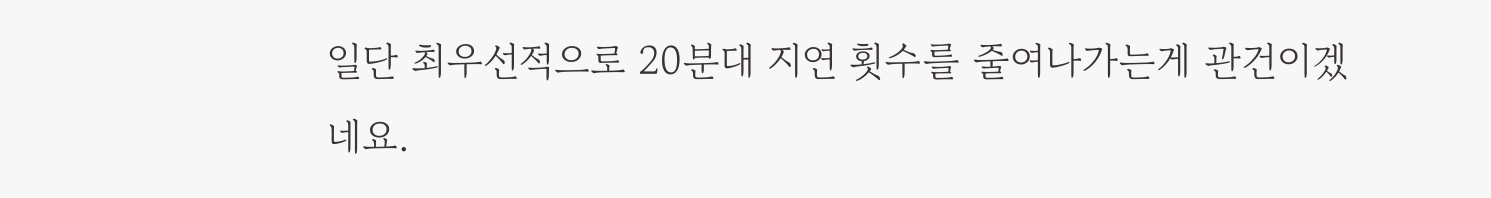일단 최우선적으로 20분대 지연 횟수를 줄여나가는게 관건이겠네요.